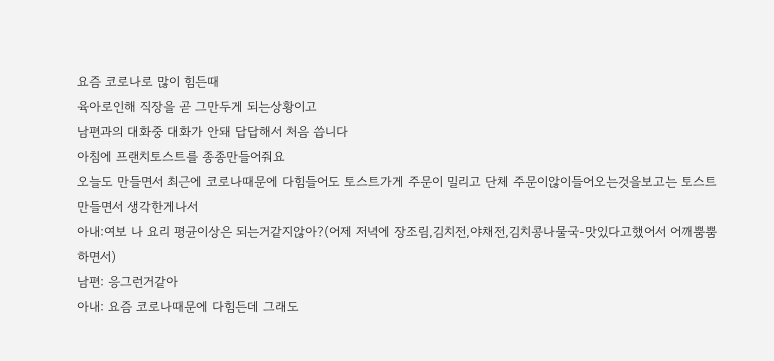요즘 코로나로 많이 힘든때
육아로인해 직장을 곧 그만두게 되는상황이고
남편과의 대화중 대화가 안돼 답답해서 처음 씁니다
아침에 프랜치토스트를 종종만들어줘요
오늘도 만들면서 최근에 코로나때문에 다힘들어도 토스트가게 주문이 밀리고 단체 주문이않이들어오는것을보고는 토스트만들면서 생각한게나서
아내:여보 나 요리 평균이상은 되는거같지않아?(어제 저녁에 장조림,김치전,야채전,김치콩나물국-맛있다고했어서 어깨뿜뿜 하면서)
남편: 응그런거같아
아내: 요즘 코로나때문에 다힘든데 그래도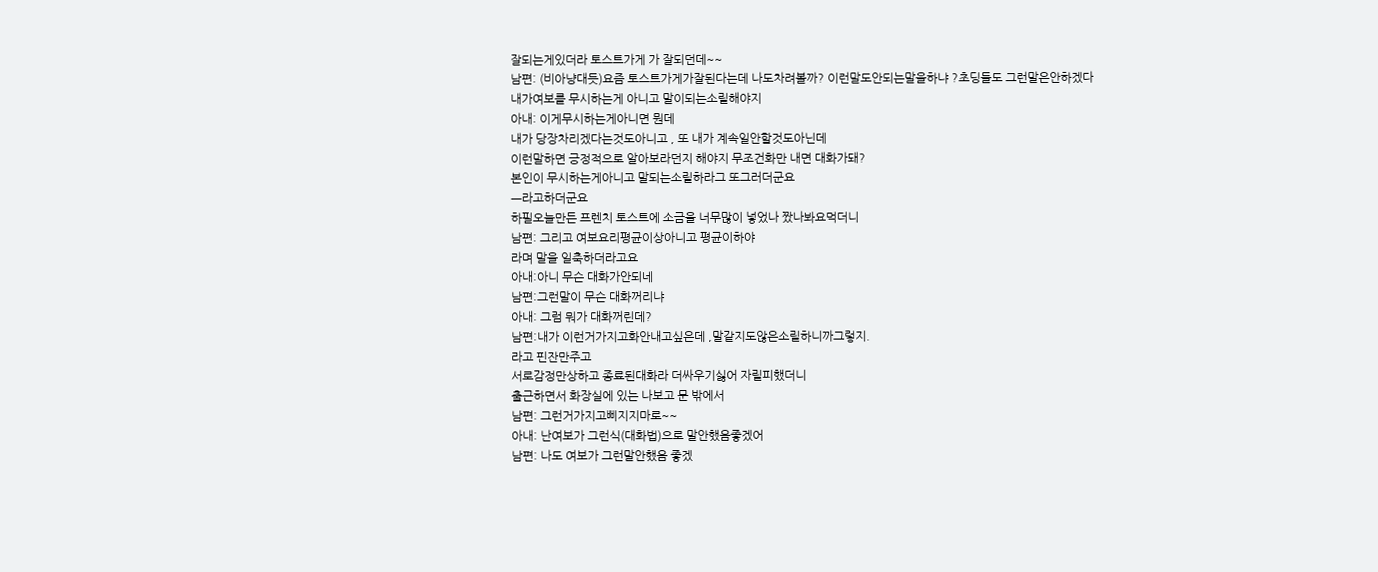잘되는게있더라 토스트가게 가 잘되던데~~
남편: (비아냥대듯)요즘 토스트가게가잘된다는데 나도차려볼까? 이런말도안되는말을하냐 ?초딩들도 그런말은안하겠다
내가여보를 무시하는게 아니고 말이되는소릴해야지
아내: 이게무시하는게아니면 뭔데
내가 당장차리겠다는것도아니고 , 또 내가 계속일안할것도아닌데
이런말하면 긍정적으로 알아보라던지 해야지 무조건화만 내면 대화가돼?
본인이 무시하는게아니고 말되는소릴하라그 또그러더군요
ㅡ라고하더군요
하필오늘만든 프렌치 토스트에 소금을 너무많이 넣었나 짰나봐요먹더니
남편: 그리고 여보요리평균이상아니고 평균이하야
라며 말을 일축하더라고요
아내:아니 무슨 대화가안되네
남편:그런말이 무슨 대화꺼리냐
아내: 그럼 뭐가 대화꺼린데?
남편:내가 이런거가지고화안내고싶은데 ,말같지도않은소릴하니까그렇지.
라고 핀잔만주고
서로감정만상하고 종료된대화라 더싸우기싫어 자릴피했더니
출근하면서 화장실에 있는 나보고 문 밖에서
남편: 그런거가지고삐지지마로~~
아내: 난여보가 그런식(대화법)으로 말안했음좋겠어
남편: 나도 여보가 그런말안했음 좋겠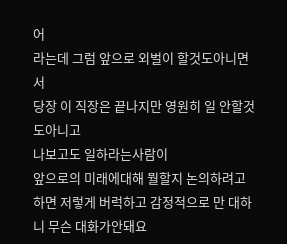어
라는데 그럼 앞으로 외벌이 할것도아니면서
당장 이 직장은 끝나지만 영원히 일 안할것도아니고
나보고도 일하라는사람이
앞으로의 미래에대해 뭘할지 논의하려고하면 저렇게 버럭하고 감정적으로 만 대하니 무슨 대화가안돼요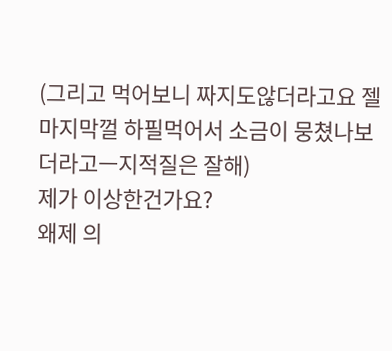(그리고 먹어보니 짜지도않더라고요 젤마지막껄 하필먹어서 소금이 뭉쳤나보더라고ㅡ지적질은 잘해)
제가 이상한건가요?
왜제 의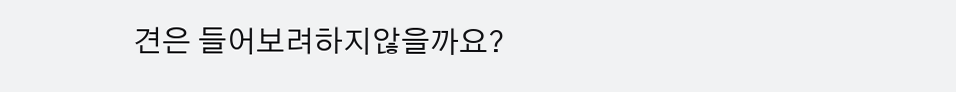견은 들어보려하지않을까요?